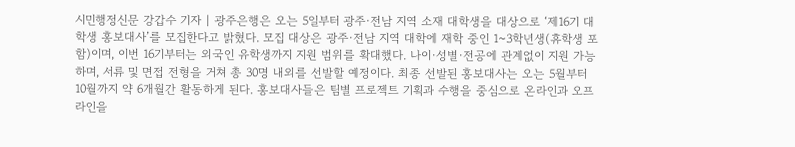시민행정신문 강갑수 기자 | 광주은행은 오는 5일부터 광주·전남 지역 소재 대학생을 대상으로 ‘제16기 대학생 홍보대사’를 모집한다고 밝혔다. 모집 대상은 광주·전남 지역 대학에 재학 중인 1~3학년생(휴학생 포함)이며, 이번 16기부터는 외국인 유학생까지 지원 범위를 확대했다. 나이·성별·전공에 관계없이 지원 가능하며, 서류 및 면접 전형을 거쳐 총 30명 내외를 선발할 예정이다. 최종 선발된 홍보대사는 오는 5월부터 10월까지 약 6개월간 활동하게 된다. 홍보대사들은 팀별 프로젝트 기획과 수행을 중심으로 온라인과 오프라인을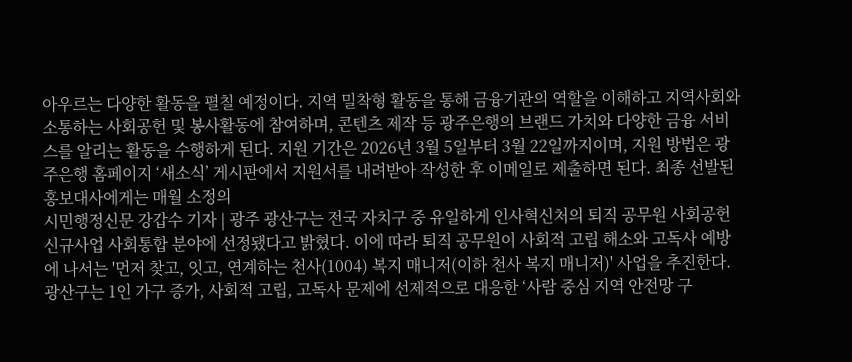아우르는 다양한 활동을 펼칠 예정이다. 지역 밀착형 활동을 통해 금융기관의 역할을 이해하고 지역사회와 소통하는 사회공헌 및 봉사활동에 참여하며, 콘텐츠 제작 등 광주은행의 브랜드 가치와 다양한 금융 서비스를 알리는 활동을 수행하게 된다. 지원 기간은 2026년 3월 5일부터 3월 22일까지이며, 지원 방법은 광주은행 홈페이지 ‘새소식’ 게시판에서 지원서를 내려받아 작성한 후 이메일로 제출하면 된다. 최종 선발된 홍보대사에게는 매월 소정의
시민행정신문 강갑수 기자 | 광주 광산구는 전국 자치구 중 유일하게 인사혁신처의 퇴직 공무원 사회공헌 신규사업 사회통합 분야에 선정됐다고 밝혔다. 이에 따라 퇴직 공무원이 사회적 고립 해소와 고독사 예방에 나서는 '먼저 찾고, 잇고, 연계하는 천사(1004) 복지 매니저(이하 천사 복지 매니저)' 사업을 추진한다. 광산구는 1인 가구 증가, 사회적 고립, 고독사 문제에 선제적으로 대응한 ‘사람 중심 지역 안전망 구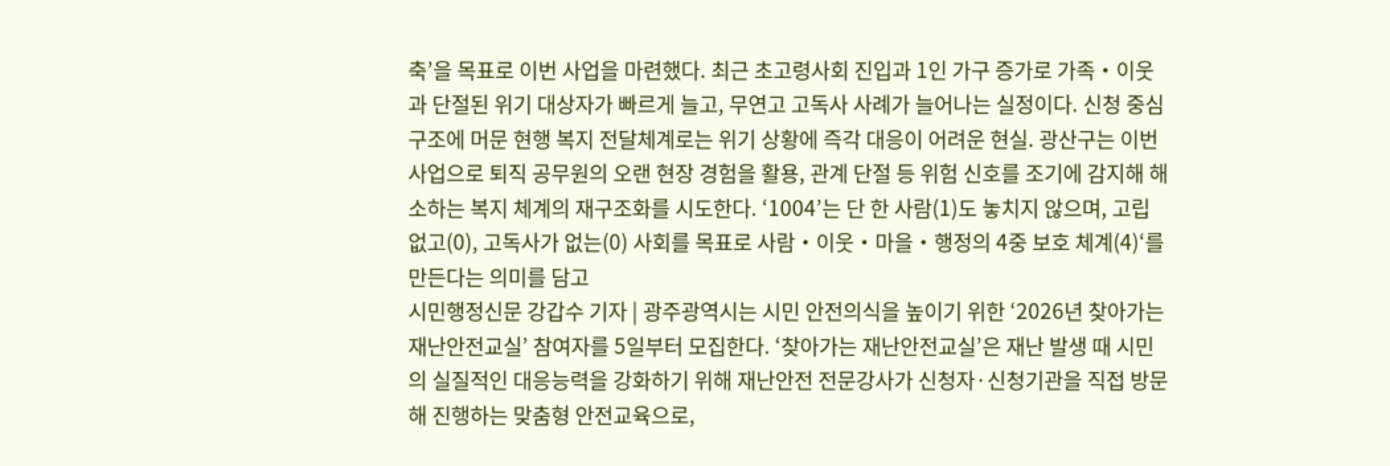축’을 목표로 이번 사업을 마련했다. 최근 초고령사회 진입과 1인 가구 증가로 가족‧이웃과 단절된 위기 대상자가 빠르게 늘고, 무연고 고독사 사례가 늘어나는 실정이다. 신청 중심 구조에 머문 현행 복지 전달체계로는 위기 상황에 즉각 대응이 어려운 현실. 광산구는 이번 사업으로 퇴직 공무원의 오랜 현장 경험을 활용, 관계 단절 등 위험 신호를 조기에 감지해 해소하는 복지 체계의 재구조화를 시도한다. ‘1004’는 단 한 사람(1)도 놓치지 않으며, 고립 없고(0), 고독사가 없는(0) 사회를 목표로 사람‧이웃‧마을‧행정의 4중 보호 체계(4)‘를 만든다는 의미를 담고
시민행정신문 강갑수 기자 | 광주광역시는 시민 안전의식을 높이기 위한 ‘2026년 찾아가는 재난안전교실’ 참여자를 5일부터 모집한다. ‘찾아가는 재난안전교실’은 재난 발생 때 시민의 실질적인 대응능력을 강화하기 위해 재난안전 전문강사가 신청자·신청기관을 직접 방문해 진행하는 맞춤형 안전교육으로,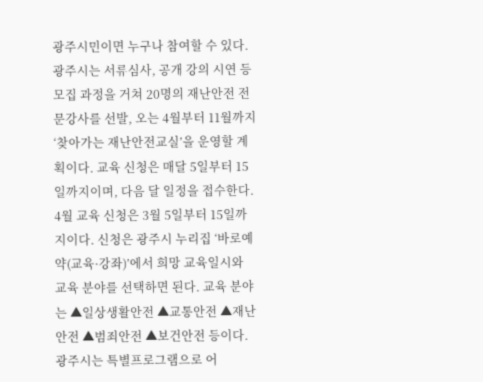광주시민이면 누구나 참여할 수 있다. 광주시는 서류심사, 공개 강의 시연 등 모집 과정을 거쳐 20명의 재난안전 전문강사를 선발, 오는 4월부터 11월까지 ‘찾아가는 재난안전교실’을 운영할 계획이다. 교육 신청은 매달 5일부터 15일까지이며, 다음 달 일정을 접수한다. 4월 교육 신청은 3월 5일부터 15일까지이다. 신청은 광주시 누리집 ‘바로예약(교육·강좌)’에서 희망 교육일시와 교육 분야를 선택하면 된다. 교육 분야는 ▲일상생활안전 ▲교통안전 ▲재난안전 ▲범죄안전 ▲보건안전 등이다. 광주시는 특별프로그램으로 어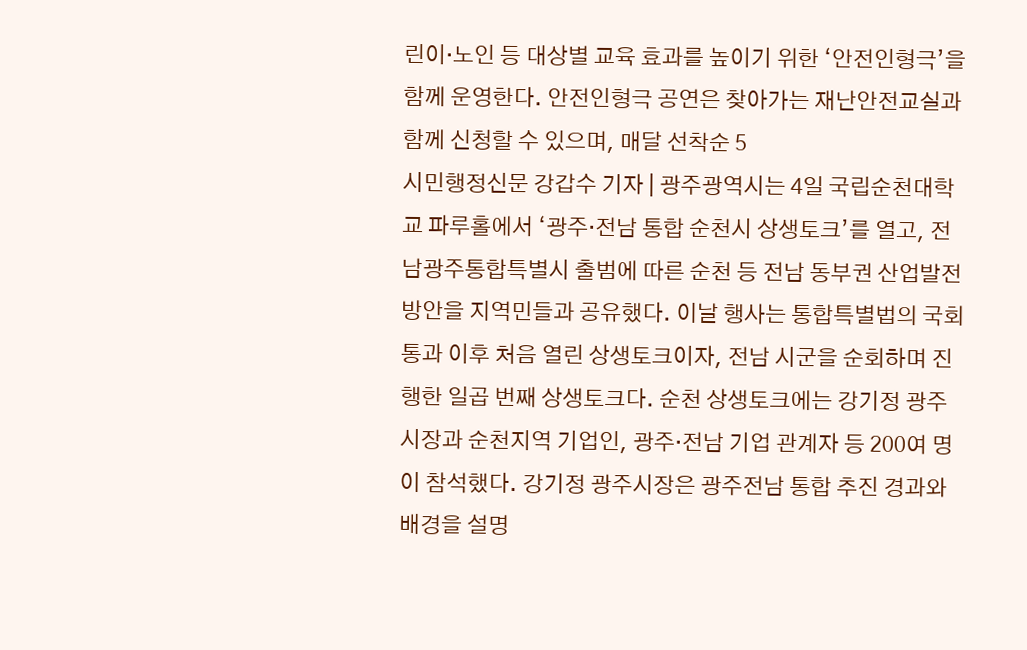린이·노인 등 대상별 교육 효과를 높이기 위한 ‘안전인형극’을 함께 운영한다. 안전인형극 공연은 찾아가는 재난안전교실과 함께 신청할 수 있으며, 매달 선착순 5
시민행정신문 강갑수 기자 | 광주광역시는 4일 국립순천대학교 파루홀에서 ‘광주‧전남 통합 순천시 상생토크’를 열고, 전남광주통합특별시 출범에 따른 순천 등 전남 동부권 산업발전 방안을 지역민들과 공유했다. 이날 행사는 통합특별법의 국회 통과 이후 처음 열린 상생토크이자, 전남 시군을 순회하며 진행한 일곱 번째 상생토크다. 순천 상생토크에는 강기정 광주시장과 순천지역 기업인, 광주‧전남 기업 관계자 등 200여 명이 참석했다. 강기정 광주시장은 광주전남 통합 추진 경과와 배경을 설명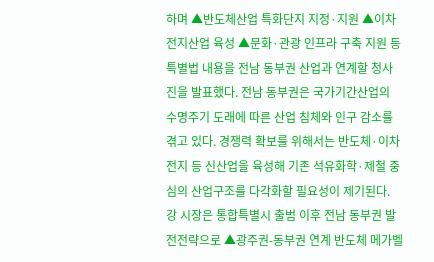하며 ▲반도체산업 특화단지 지정·지원 ▲이차전지산업 육성 ▲문화·관광 인프라 구축 지원 등 특별법 내용을 전남 동부권 산업과 연계할 청사진을 발표했다. 전남 동부권은 국가기간산업의 수명주기 도래에 따른 산업 침체와 인구 감소를 겪고 있다. 경쟁력 확보를 위해서는 반도체·이차전지 등 신산업을 육성해 기존 석유화학·제철 중심의 산업구조를 다각화할 필요성이 제기된다. 강 시장은 통합특별시 출범 이후 전남 동부권 발전전략으로 ▲광주권-동부권 연계 반도체 메가벨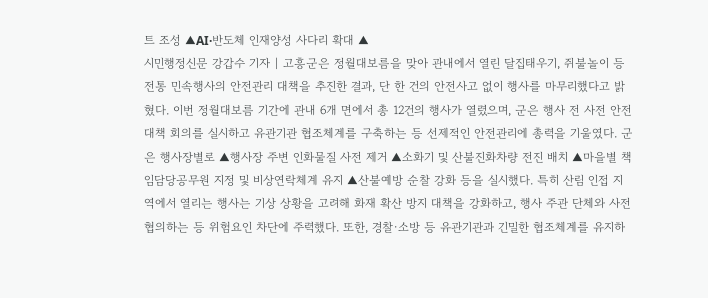트 조성 ▲AI·반도체 인재양성 사다리 확대 ▲
시민행정신문 강갑수 기자 | 고흥군은 정월대보름을 맞아 관내에서 열린 달집태우기, 쥐불놀이 등 전통 민속행사의 안전관리 대책을 추진한 결과, 단 한 건의 안전사고 없이 행사를 마무리했다고 밝혔다. 이번 정월대보름 기간에 관내 6개 면에서 총 12건의 행사가 열렸으며, 군은 행사 전 사전 안전대책 회의를 실시하고 유관기관 협조체계를 구축하는 등 선제적인 안전관리에 총력을 기울였다. 군은 행사장별로 ▲행사장 주변 인화물질 사전 제거 ▲소화기 및 산불진화차량 전진 배치 ▲마을별 책임담당공무원 지정 및 비상연락체계 유지 ▲산불예방 순찰 강화 등을 실시했다. 특히 산림 인접 지역에서 열리는 행사는 기상 상황을 고려해 화재 확산 방지 대책을 강화하고, 행사 주관 단체와 사전 협의하는 등 위험요인 차단에 주력했다. 또한, 경찰·소방 등 유관기관과 긴밀한 협조체계를 유지하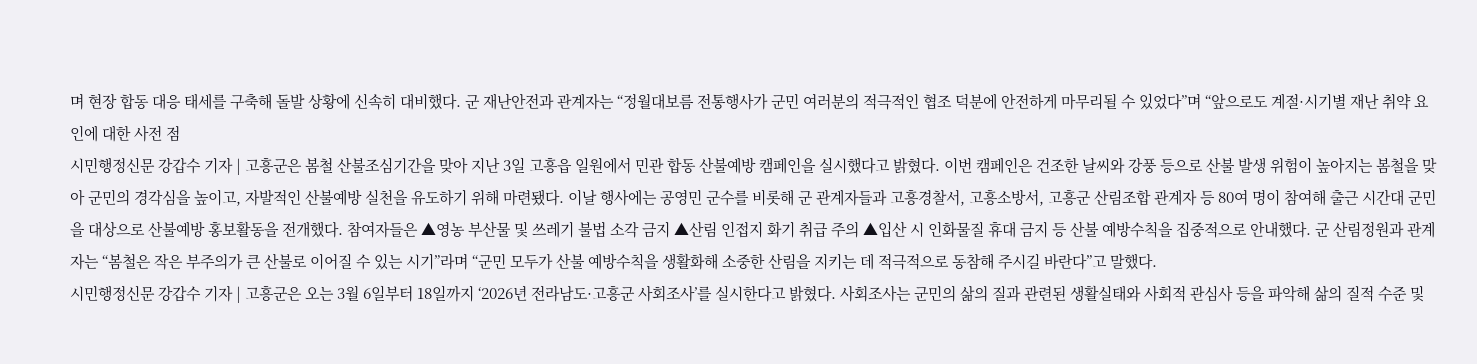며 현장 합동 대응 태세를 구축해 돌발 상황에 신속히 대비했다. 군 재난안전과 관계자는 “정월대보름 전통행사가 군민 여러분의 적극적인 협조 덕분에 안전하게 마무리될 수 있었다”며 “앞으로도 계절·시기별 재난 취약 요인에 대한 사전 점
시민행정신문 강갑수 기자 | 고흥군은 봄철 산불조심기간을 맞아 지난 3일 고흥읍 일원에서 민관 합동 산불예방 캠페인을 실시했다고 밝혔다. 이번 캠페인은 건조한 날씨와 강풍 등으로 산불 발생 위험이 높아지는 봄철을 맞아 군민의 경각심을 높이고, 자발적인 산불예방 실천을 유도하기 위해 마련됐다. 이날 행사에는 공영민 군수를 비롯해 군 관계자들과 고흥경찰서, 고흥소방서, 고흥군 산림조합 관계자 등 80여 명이 참여해 출근 시간대 군민을 대상으로 산불예방 홍보활동을 전개했다. 참여자들은 ▲영농 부산물 및 쓰레기 불법 소각 금지 ▲산림 인접지 화기 취급 주의 ▲입산 시 인화물질 휴대 금지 등 산불 예방수칙을 집중적으로 안내했다. 군 산림정원과 관계자는 “봄철은 작은 부주의가 큰 산불로 이어질 수 있는 시기”라며 “군민 모두가 산불 예방수칙을 생활화해 소중한 산림을 지키는 데 적극적으로 동참해 주시길 바란다”고 말했다.
시민행정신문 강갑수 기자 | 고흥군은 오는 3월 6일부터 18일까지 ‘2026년 전라남도·고흥군 사회조사’를 실시한다고 밝혔다. 사회조사는 군민의 삶의 질과 관련된 생활실태와 사회적 관심사 등을 파악해 삶의 질적 수준 및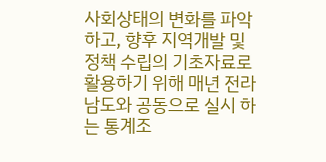사회상태의 변화를 파악하고, 향후 지역개발 및 정책 수립의 기초자료로 활용하기 위해 매년 전라남도와 공동으로 실시 하는 통계조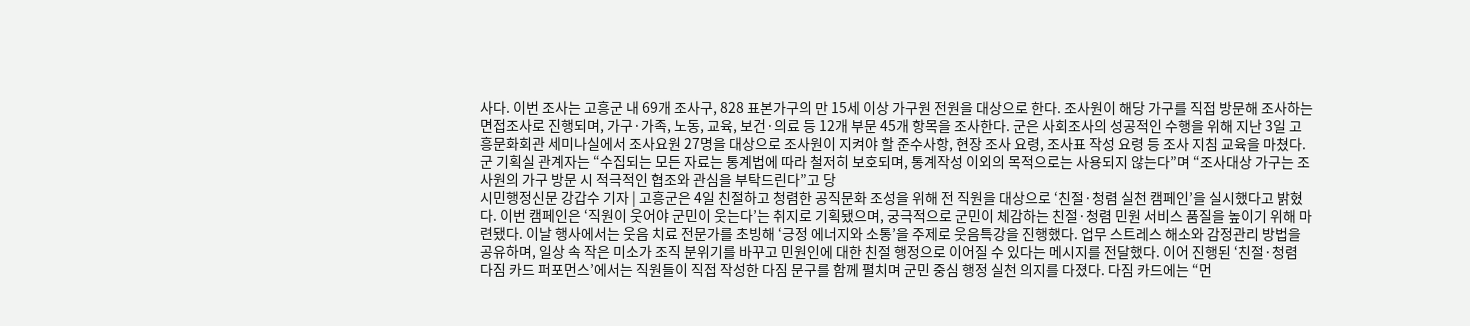사다. 이번 조사는 고흥군 내 69개 조사구, 828 표본가구의 만 15세 이상 가구원 전원을 대상으로 한다. 조사원이 해당 가구를 직접 방문해 조사하는 면접조사로 진행되며, 가구·가족, 노동, 교육, 보건·의료 등 12개 부문 45개 항목을 조사한다. 군은 사회조사의 성공적인 수행을 위해 지난 3일 고흥문화회관 세미나실에서 조사요원 27명을 대상으로 조사원이 지켜야 할 준수사항, 현장 조사 요령, 조사표 작성 요령 등 조사 지침 교육을 마쳤다. 군 기획실 관계자는 “수집되는 모든 자료는 통계법에 따라 철저히 보호되며, 통계작성 이외의 목적으로는 사용되지 않는다”며 “조사대상 가구는 조사원의 가구 방문 시 적극적인 협조와 관심을 부탁드린다”고 당
시민행정신문 강갑수 기자 | 고흥군은 4일 친절하고 청렴한 공직문화 조성을 위해 전 직원을 대상으로 ‘친절·청렴 실천 캠페인’을 실시했다고 밝혔다. 이번 캠페인은 ‘직원이 웃어야 군민이 웃는다’는 취지로 기획됐으며, 궁극적으로 군민이 체감하는 친절·청렴 민원 서비스 품질을 높이기 위해 마련됐다. 이날 행사에서는 웃음 치료 전문가를 초빙해 ‘긍정 에너지와 소통’을 주제로 웃음특강을 진행했다. 업무 스트레스 해소와 감정관리 방법을 공유하며, 일상 속 작은 미소가 조직 분위기를 바꾸고 민원인에 대한 친절 행정으로 이어질 수 있다는 메시지를 전달했다. 이어 진행된 ‘친절·청렴 다짐 카드 퍼포먼스’에서는 직원들이 직접 작성한 다짐 문구를 함께 펼치며 군민 중심 행정 실천 의지를 다졌다. 다짐 카드에는 “먼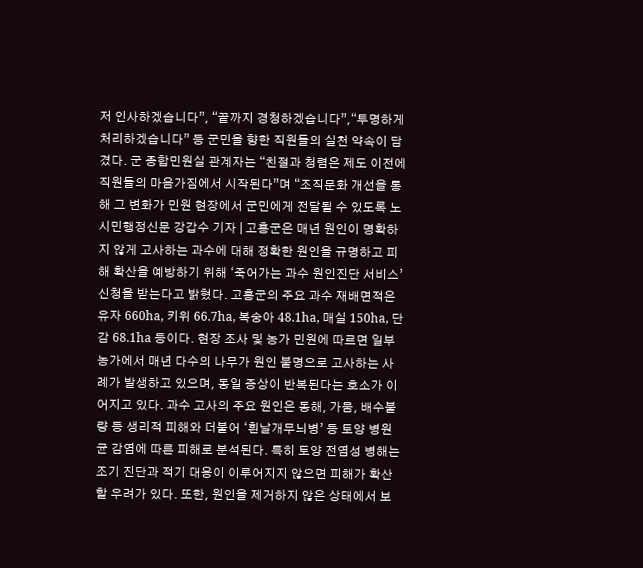저 인사하겠습니다”, “끝까지 경청하겠습니다”,“투명하게 처리하겠습니다” 등 군민을 향한 직원들의 실천 약속이 담겼다. 군 종합민원실 관계자는 “친절과 청렴은 제도 이전에 직원들의 마음가짐에서 시작된다”며 “조직문화 개선을 통해 그 변화가 민원 현장에서 군민에게 전달될 수 있도록 노
시민행정신문 강갑수 기자 | 고흥군은 매년 원인이 명확하지 않게 고사하는 과수에 대해 정확한 원인을 규명하고 피해 확산을 예방하기 위해 ‘죽어가는 과수 원인진단 서비스’ 신청을 받는다고 밝혔다. 고흥군의 주요 과수 재배면적은 유자 660ha, 키위 66.7ha, 복숭아 48.1ha, 매실 150ha, 단감 68.1ha 등이다. 현장 조사 및 농가 민원에 따르면 일부 농가에서 매년 다수의 나무가 원인 불명으로 고사하는 사례가 발생하고 있으며, 동일 증상이 반복된다는 호소가 이어지고 있다. 과수 고사의 주요 원인은 동해, 가뭄, 배수불량 등 생리적 피해와 더불어 ‘흰날개무늬병’ 등 토양 병원균 감염에 따른 피해로 분석된다. 특히 토양 전염성 병해는 조기 진단과 적기 대응이 이루어지지 않으면 피해가 확산할 우려가 있다. 또한, 원인을 제거하지 않은 상태에서 보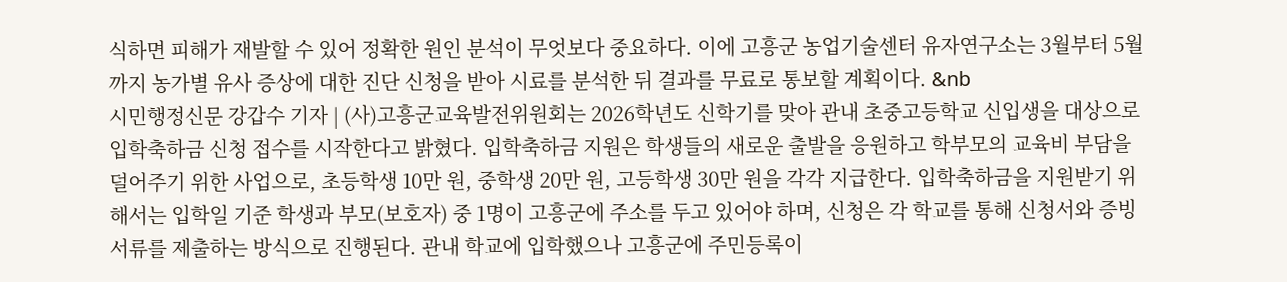식하면 피해가 재발할 수 있어 정확한 원인 분석이 무엇보다 중요하다. 이에 고흥군 농업기술센터 유자연구소는 3월부터 5월까지 농가별 유사 증상에 대한 진단 신청을 받아 시료를 분석한 뒤 결과를 무료로 통보할 계획이다. &nb
시민행정신문 강갑수 기자 | (사)고흥군교육발전위원회는 2026학년도 신학기를 맞아 관내 초중고등학교 신입생을 대상으로 입학축하금 신청 접수를 시작한다고 밝혔다. 입학축하금 지원은 학생들의 새로운 출발을 응원하고 학부모의 교육비 부담을 덜어주기 위한 사업으로, 초등학생 10만 원, 중학생 20만 원, 고등학생 30만 원을 각각 지급한다. 입학축하금을 지원받기 위해서는 입학일 기준 학생과 부모(보호자) 중 1명이 고흥군에 주소를 두고 있어야 하며, 신청은 각 학교를 통해 신청서와 증빙서류를 제출하는 방식으로 진행된다. 관내 학교에 입학했으나 고흥군에 주민등록이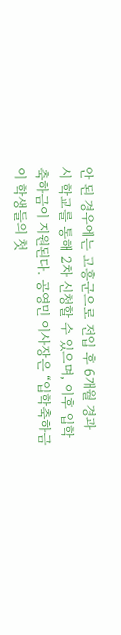안 된 경우에는 고흥군으로 전입 후 6개월 경과 시 학교를 통해 2차 신청할 수 있으며, 이후 입학축하금이 지원된다. 공영민 이사장은 “입학축하금이 학생들의 첫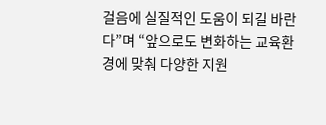걸음에 실질적인 도움이 되길 바란다”며 “앞으로도 변화하는 교육환경에 맞춰 다양한 지원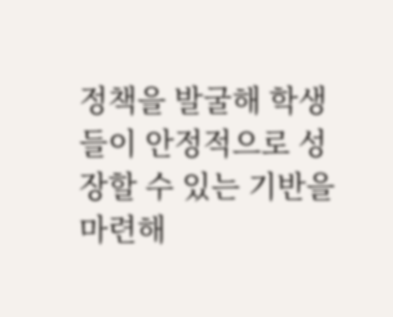정책을 발굴해 학생들이 안정적으로 성장할 수 있는 기반을 마련해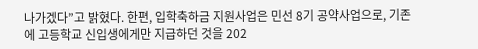나가겠다”고 밝혔다. 한편, 입학축하금 지원사업은 민선 8기 공약사업으로, 기존에 고등학교 신입생에게만 지급하던 것을 202